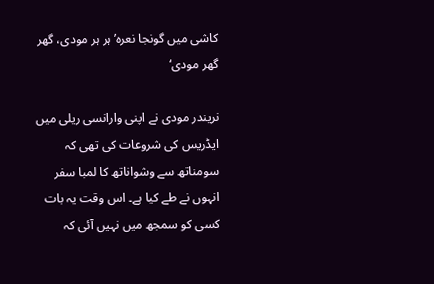کاشی میں گونجا نعرہ’ہر ہر مودی، گھر گھر مودی‘

نریندر مودی نے اپنی وارانسی ریلی میں ایڈریس کی شروعات کی تھی کہ سومناتھ سے وشواناتھ کا لمبا سفر انہوں نے طے کیا ہے۔ اس وقت یہ بات کسی کو سمجھ میں نہیں آئی کہ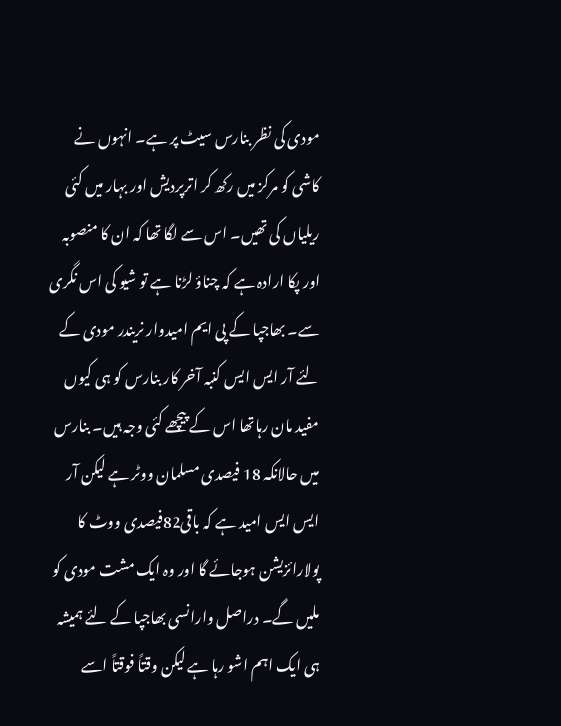مودی کی نظر بنارس سیٹ پر ہے۔ انہوں نے کاشی کو مرکز میں رکھ کر اترپردیش اور بہار میں کئی ریلیاں کی تھیں۔ اس سے لگا تھا کہ ان کا منصوبہ اور پکا ارادہ ہے کہ چناؤ لڑنا ہے تو شیو کی اس نگری سے۔ بھاجپا کے پی ایم امیدوار نریندر مودی کے لئے آر ایس ایس کنبہ آخر کار بنارس کو ہی کیوں مفید مان رہاتھا اس کے پیچھے کئی وجہ ہیں۔ بنارس میں حالانکہ 18 فیصدی مسلمان ووٹر ہے لیکن آر ایس ایس امید ہے کہ باقی82فیصدی ووٹ کا پولارائزیشن ہوجائے گا اور وہ ایک مشت مودی کو ملیں گے۔ دراصل وارانسی بھاجپا کے لئے ہمیشہ ہی ایک اہم اشو رہا ہے لیکن وقتاً فوقتاً اسے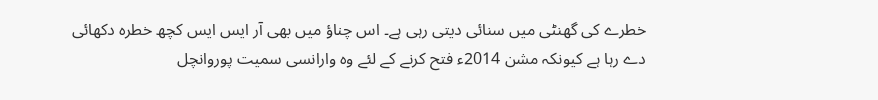خطرے کی گھنٹی میں سنائی دیتی رہی ہے۔ اس چناؤ میں بھی آر ایس ایس کچھ خطرہ دکھائی دے رہا ہے کیونکہ مشن 2014ء فتح کرنے کے لئے وہ وارانسی سمیت پوروانچل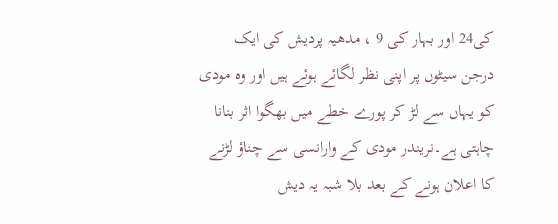کی24 اور بہار کی 9 ، مدھیہ پردیش کی ایک درجن سیٹوں پر اپنی نظر لگائے ہوئے ہیں اور وہ مودی کو یہاں سے لڑ کر پورے خطے میں بھگوا اثر بنانا چاہتی ہے۔نریندر مودی کے وارانسی سے چناؤ لڑنے کا اعلان ہونے کے بعد بلا شبہ یہ دیش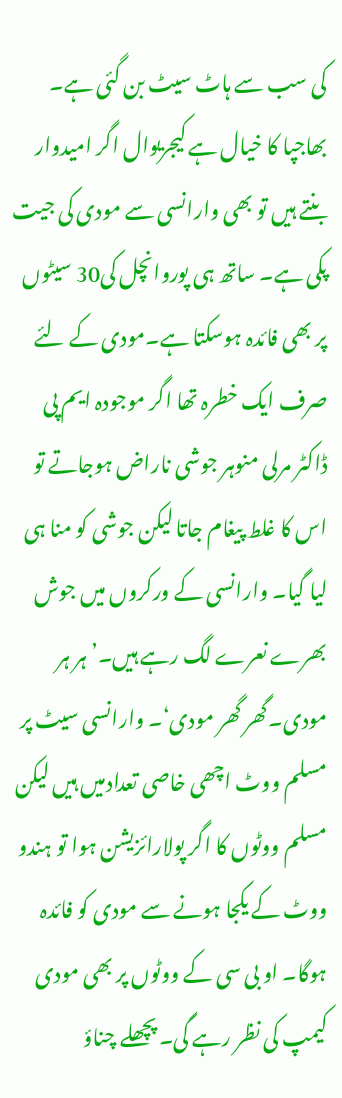کی سب سے ہاٹ سیٹ بن گئی ہے۔ بھاجپا کا خیال ہے کیجریوال اگر امیدوار بنتے ہیں تو بھی وارانسی سے مودی کی جیت پکی ہے۔ ساتھ ہی پوروانچل کی30 سیٹوں پر بھی فائدہ ہوسکتا ہے۔مودی کے لئے صرف ایک خطرہ تھا اگر موجودہ ایم پی ڈاکٹر مرلی منوہر جوشی ناراض ہوجاتے تو اس کا غلط پیغام جاتا لیکن جوشی کو منا ہی لیا گیا۔ وارانسی کے ورکروں میں جوش بھرے نعرے لگ رہے ہیں۔’ہر ہر مودی۔گھر گھر مودی‘۔ وارانسی سیٹ پر مسلم ووٹ اچھی خاصی تعدادمیں ہیں لیکن مسلم ووٹوں کا اگر پولارائزیشن ہوا تو ہندو ووٹ کے یکجا ہونے سے مودی کو فائدہ ہوگا۔ او بی سی کے ووٹوں پر بھی مودی کیمپ کی نظر رہے گی۔ پچھلے چناؤ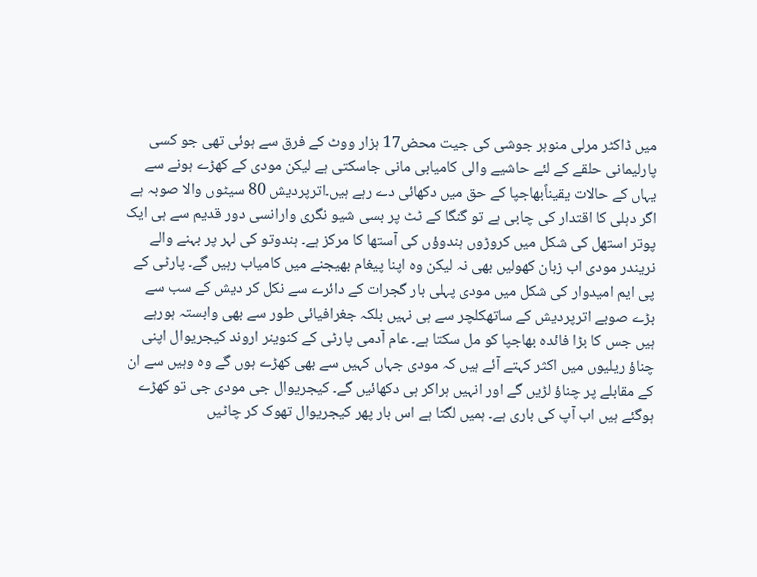میں ڈاکٹر مرلی منوہر جوشی کی جیت محض17 ہزار ووٹ کے فرق سے ہوئی تھی جو کسی پارلیمانی حلقے کے لئے حاشیے والی کامیابی مانی جاسکتی ہے لیکن مودی کے کھڑے ہونے سے یہاں کے حالات یقیناًبھاجپا کے حق میں دکھائی دے رہے ہیں۔اترپردیش 80 سیٹوں والا صوبہ ہے اگر دہلی کا اقتدار کی چابی ہے تو گنگا کے ٹٹ پر بسی شیو نگری وارانسی دور قدیم سے ہی ایک پوتر استھل کی شکل میں کروڑوں ہندوؤں کی آستھا کا مرکز ہے۔ ہندوتو کی لہر پر بہنے والے نریندر مودی اب زبان کھولیں بھی نہ لیکن وہ اپنا پیغام بھیجنے میں کامیاب رہیں گے۔ پارٹی کے پی ایم امیدوار کی شکل میں مودی پہلی بار گجرات کے دائرے سے نکل کر دیش کے سب سے بڑے صوبے اترپردیش کے ساتھکلچر سے ہی نہیں بلکہ جغرافیائی طور سے بھی وابستہ ہورہے ہیں جس کا بڑا فائدہ بھاجپا کو مل سکتا ہے۔ عام آدمی پارٹی کے کنوینر اروند کیجریوال اپنی چناؤ ریلیوں میں اکثر کہتے آئے ہیں کہ مودی جہاں کہیں سے بھی کھڑے ہوں گے وہ وہیں سے ان کے مقابلے پر چناؤ لڑیں گے اور انہیں ہراکر ہی دکھائیں گے۔ کیجریوال جی مودی جی تو کھڑے ہوگئے ہیں اب آپ کی باری ہے۔ ہمیں لگتا ہے اس بار پھر کیجریوال تھوک کر چاٹیں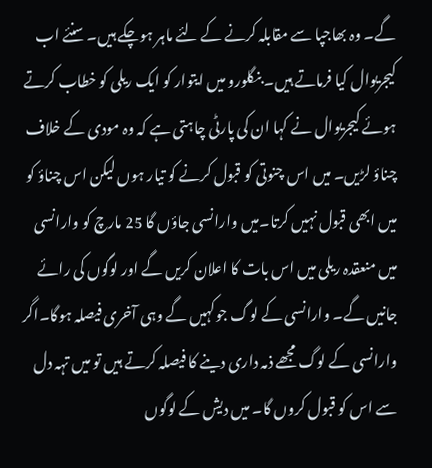گے۔ وہ بھاجپا سے مقابلہ کرنے کے لئے ماہر ہوچکے ہیں۔ سنئے اب کیجریوال کیا فرماتے ہیں۔ بنگلورو میں ایتوار کو ایک ریلی کو خطاب کرتے ہوئے کیجریوال نے کہا ان کی پارٹی چاہتی ہے کہ وہ مودی کے خلاف چناؤ لڑیں۔ میں اس چنوتی کو قبول کرنے کو تیار ہوں لیکن اس چناؤ کو میں ابھی قبول نہیں کرتا۔میں وارانسی جاؤں گا 25 مارچ کو وارانسی میں منعقدہ ریلی میں اس بات کا اعلان کریں گے اور لوگوں کی رائے جانیں گے۔ وارانسی کے لوگ جوکہیں گے وہی آخری فیصلہ ہوگا۔اگر وارانسی کے لوگ مجھے ذمہ داری دینے کا فیصلہ کرتے ہیں تو میں تہہ دل سے اس کو قبول کروں گا۔ میں دیش کے لوگوں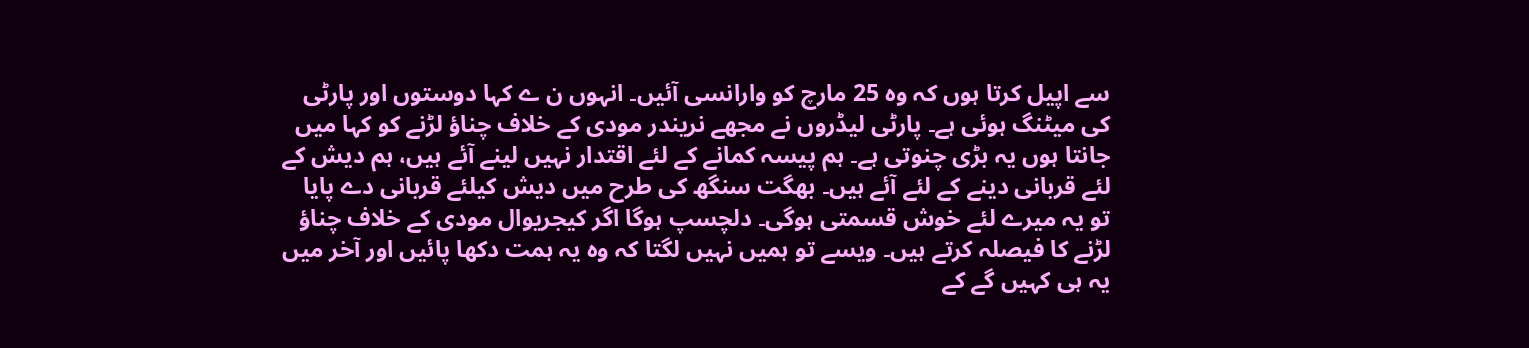سے اپیل کرتا ہوں کہ وہ 25 مارچ کو وارانسی آئیں۔ انہوں ن ے کہا دوستوں اور پارٹی کی میٹنگ ہوئی ہے۔ پارٹی لیڈروں نے مجھے نریندر مودی کے خلاف چناؤ لڑنے کو کہا میں جانتا ہوں یہ بڑی چنوتی ہے۔ ہم پیسہ کمانے کے لئے اقتدار نہیں لینے آئے ہیں، ہم دیش کے لئے قربانی دینے کے لئے آئے ہیں۔ بھگت سنگھ کی طرح میں دیش کیلئے قربانی دے پایا تو یہ میرے لئے خوش قسمتی ہوگی۔ دلچسپ ہوگا اگر کیجریوال مودی کے خلاف چناؤ لڑنے کا فیصلہ کرتے ہیں۔ ویسے تو ہمیں نہیں لگتا کہ وہ یہ ہمت دکھا پائیں اور آخر میں یہ ہی کہیں گے کے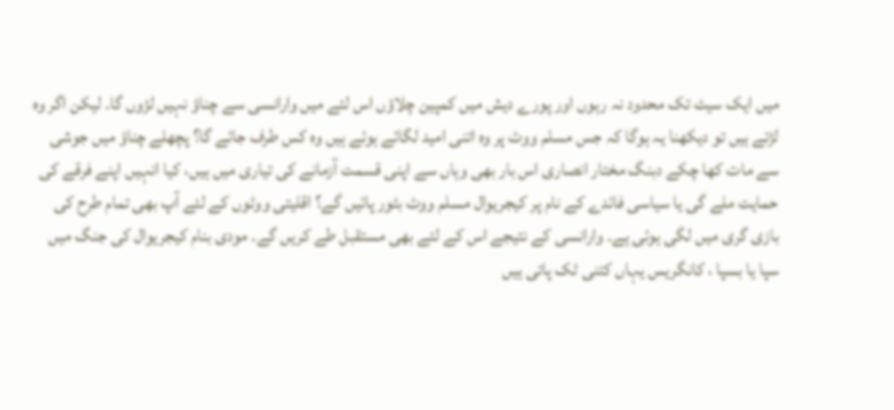میں ایک سیٹ تک محدود نہ رہوں اور پورے دیش میں کمپین چلاؤں اس لئے میں وارانسی سے چناؤ نہیں لڑوں گا۔ لیکن اگر وہ لڑتے ہیں تو دیکھنا یہ ہوگا کہ جس مسلم ووٹ پر وہ اتنی امید لگائے ہوئے ہیں وہ کس طرف جائے گا؟ پچھلے چناؤ میں جوشی سے مات کھا چکے دبنگ مختار انصاری اس بار بھی وہاں سے اپنی قسمت آزمانے کی تیاری میں ہیں، کیا انہیں اپنے فرقے کی حمایت ملے گی یا سیاسی فائدے کے نام پر کیجریوال مسلم ووٹ بٹور پائیں گے؟ اقلیتی ووٹوں کے لئے آپ بھی تمام طرح کی بازی گری میں لگی ہوئی ہے۔ وارانسی کے نتیجے اس کے لئے بھی مستقبل طے کریں گے۔ مودی بنام کیجریوال کی جنگ میں سپا یا بسپا ، کانگریس یہاں کتنی ٹک پاتی ہیں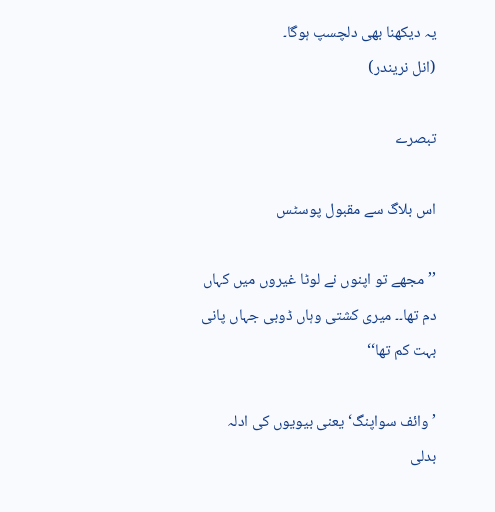یہ دیکھنا بھی دلچسپ ہوگا۔
(انل نریندر)

تبصرے

اس بلاگ سے مقبول پوسٹس

’’مجھے تو اپنوں نے لوٹا غیروں میں کہاں دم تھا۔۔ میری کشتی وہاں ڈوبی جہاں پانی بہت کم تھا‘‘

’وائف سواپنگ‘ یعنی بیویوں کی ادلہ بدلی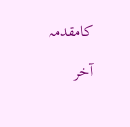کامقدمہ

آخر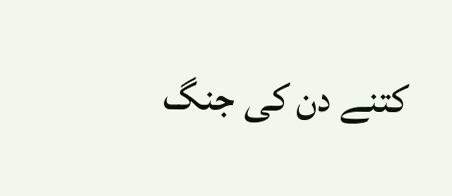کتنے دن کی جنگ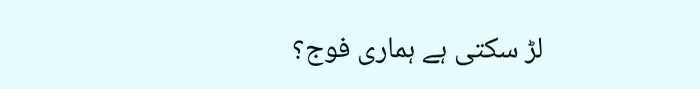لڑ سکتی ہے ہماری فوج؟